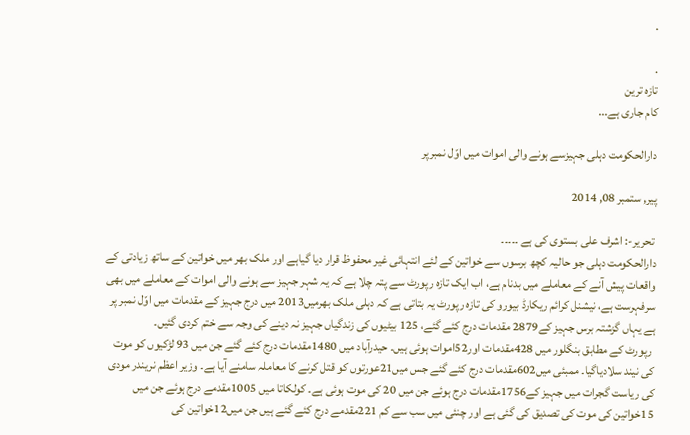.

.
تازہ ترین
کام جاری ہے...

دارالحکومت دہلی جہیزسے ہونے والی اموات میں اوّل نمبرپر

پیر, ستمبر 08, 2014

 تحریر-: اشرف علی بستوی کی ہے ۔۔۔۔۔
دارالحکومت دہلی جو حالیہ کچھ برسوں سے خواتین کے لئے انتہائی غیر محفوظ قرار دیا گیاہے اور ملک بھر میں خواتین کے ساتھ زیادتی کے واقعات پیش آنے کے معاملے میں بدنام ہے، اب ایک تازہ رپورٹ سے پتہ چلا ہے کہ یہ شہر جہیز سے ہونے والی اموات کے معاملے میں بھی سرفہرست ہے، نیشنل کرائم ریکارڈ بیورو کی تازہ رپورٹ یہ بتاتی ہے کہ دہلی ملک بھرمیں2013 میں درج جہیز کے مقدمات میں اوّل نمبر پر ہے یہاں گزشتہ برس جہیز کے2879 مقدمات درج کئے گئے، 125 بیٹیوں کی زندگیاں جہیز نہ دینے کی وجہ سے ختم کردی گئیں۔
 رپورٹ کے مطابق بنگلور میں 428مقدمات اور52اموات ہوئی ہیں۔ حیدرآباد میں 1480مقدمات درج کئے گئے جن میں 93 لڑکیوں کو موت کی نیند سلادیاگیا۔ ممبئی میں602مقدمات درج کئے گئے جس میں21عورتوں کو قتل کرنے کا معاملہ سامنے آیا ہے۔ وزیر اعظم نریندر مودی کی ریاست گجرات میں جہیز کے1756مقدمات درج ہوئے جن میں 20 کی موت ہوئی ہے۔ کولکاتا میں 1005مقدمے درج ہوئے جن میں 15خواتین کی موت کی تصدیق کی گئی ہے اور چنئی میں سب سے کم 221مقدمے درج کئے گئے ہیں جن میں12خواتین کی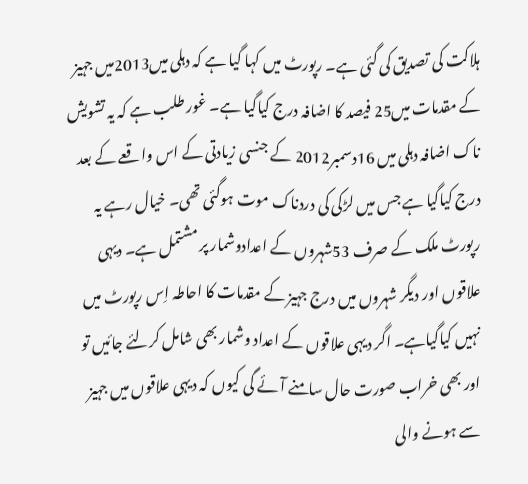ہلاکت کی تصدیق کی گئی ہے۔ رپورٹ میں کہا گیا ہے کہ دہلی میں2013میں جہیز کے مقدمات میں25 فیصد کا اضافہ درج کیاگیا ہے۔ غور طلب ہے کہ یہ تشویش ناک اضافہ دہلی میں 16دسمبر2012 کے جنسی زیادتی کے اس واقعے کے بعد درج کیاگیا ہے جس میں لڑکی کی دردناک موت ہوگئی تھی۔ خیال رہے یہ رپورٹ ملک کے صرف 53شہروں کے اعدادوشمار پر مشتمل ہے۔ دیہی علاقوں اور دیگر شہروں میں درج جہیز کے مقدمات کا احاطہ اِس رپورٹ میں نہیں کیاگیاہے۔ اگر دیہی علاقوں کے اعداد وشمار بھی شامل کرلئے جائیں تو اور بھی خراب صورت حال سامنے آئے گی کیوں کہ دیہی علاقوں میں جہیز سے ہونے والی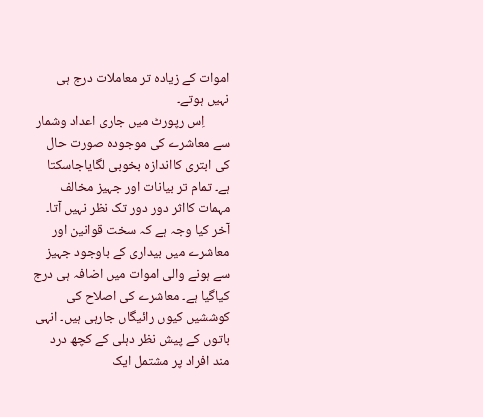اموات کے زیادہ تر معاملات درج ہی نہیں ہوتے۔
        اِس رپورٹ میں جاری اعداد وشمار سے معاشرے کی موجودہ صورت حال کی ابتری کااندازہ بخوبی لگایاجاسکتا ہے۔ تمام تر بیانات اور جہیز مخالف مہمات کااثر دور دور تک نظر نہیں آتا۔ آخر کیا وجہ ہے کہ سخت قوانین اور معاشرے میں بیداری کے باوجود جہیز سے ہونے والی اموات میں اضافہ ہی درج کیاگیا ہے۔ معاشرے کی اصلاح کی کوششیں کیوں رائیگاں جارہی ہیں۔ انہی باتوں کے پیش نظر دہلی کے کچھ درد مند افراد پر مشتمل ایک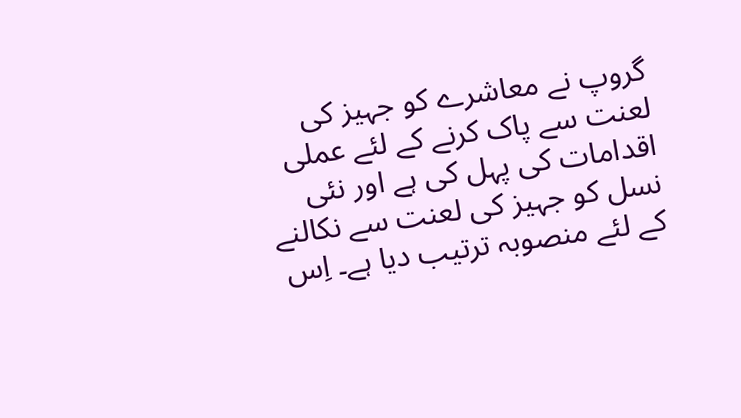گروپ نے معاشرے کو جہیز کی لعنت سے پاک کرنے کے لئے عملی اقدامات کی پہل کی ہے اور نئی نسل کو جہیز کی لعنت سے نکالنے کے لئے منصوبہ ترتیب دیا ہے۔ اِس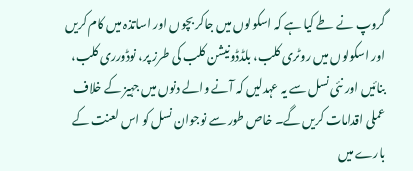گروپ نے طے کیا ہے کہ اسکولوں میں جاکر بچوں اور اساتذہ میں کام کریں اور اسکولوں میں روٹری کلب، بلڈڈونیشن کلب کی طرز پر، نوڈورری کلب، بنائیں اور نئی نسل سے یہ عہدلیں کہ آنے والے دنوں میں جہیز کے خلاف عملی اقدامات کریں گے۔ خاص طور سے نوجوان نسل کو اس لعنت کے بارے میں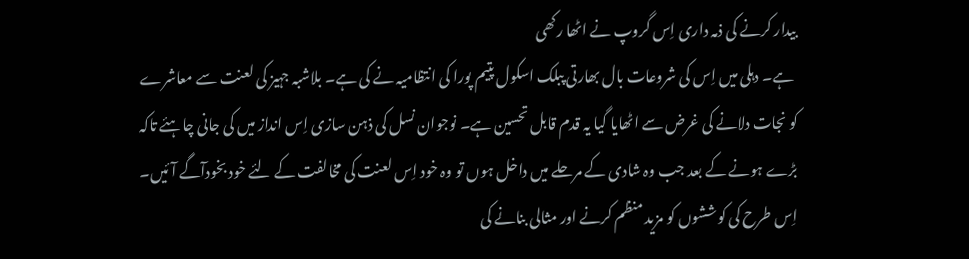بیدار کرنے کی ذمہ داری اِس گروپ نے اٹھا رکھی
 ہے۔ دہلی میں اِس کی شروعات بال بھارتی پبلک اسکول پتیم پورا کی انتظامیہ نے کی ہے۔ بلاشبہ جہیز کی لعنت سے معاشرے کو نجات دلانے کی غرض سے اٹھایا گیا یہ قدم قابل تحسین ہے۔ نوجوان نسل کی ذہن سازی اِس انداز میں کی جانی چاہئے تاکہ بڑے ہونے کے بعد جب وہ شادی کے مرحلے میں داخل ہوں تو وہ خود اِس لعنت کی مخالفت کے لئے خود بخودآگے آئیں۔ اِس طرح کی کوششوں کو مزید منظم کرنے اور مثالی بنانے کی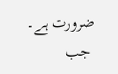ضرورت ہے۔
 جب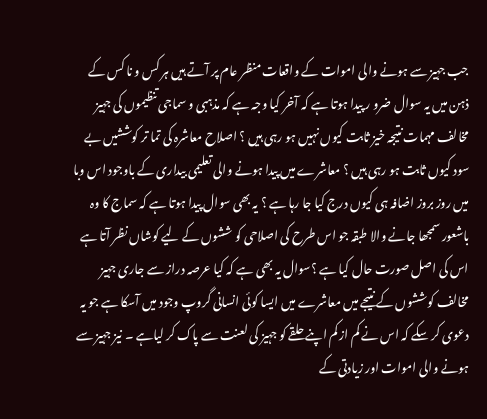جب جہیز سے ہونے والی اموات کے واقعات منظر عام پر آتے ہیں ہر کس و نا کس کے ذہن میں یہ سوال ضرو ر پیدا ہوتا ہے کہ آخر کیا وجہ ہے کہ مذہبی و سماجی تنظیموں کی جہیز مخالف مہمات نتیجہ خیز ثابت کیوں نہیں ہو رہی ہیں ؟ اصلاح معاشرہ کی تما تر کوششیں بے سود کیوں ثابت ہو رہی ہیں ؟ معاشرے میں پیدا ہونے والی تعلیمی بیداری کے باوجود اس وبا میں روز بروز اضافہ ہی کیوں درج کیا جا رہا ہے ؟ یہ بھی سوال پیدا ہوتا ہے کہ سماج کا وہ باشعور سمجھا جانے والا طبقہ جو اس طرح کی اصلاحی کو ششوں کے لیے کوشاں نظر آتا ہے اس کی اصل صورت حال کیا ہے ؟سوال یہ بھی ہے کہ کیا عرصہ دراز سے جاری جہیز مخالف کوششوں کے نتیجے میں معاشرے میں ایسا کوئی انسانی گروپ وجود میں آسکا ہے جو یہ دعوی کر سکے کہ اس نے کم از کم اپنے حلقے کو جہیز کی لعنت سے پاک کر لیاہے ۔ نیز جہیز سے ہونے والی اموات اور زیادتی کے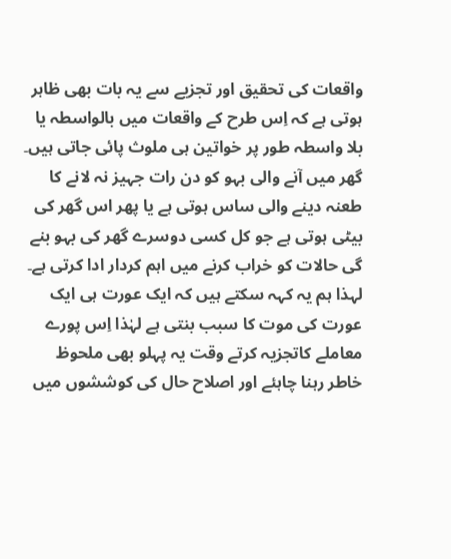واقعات کی تحقیق اور تجزیے سے یہ بات بھی ظاہر ہوتی ہے کہ اِس طرح کے واقعات میں بالواسطہ یا بلا واسطہ طور پر خواتین ہی ملوث پائی جاتی ہیں۔ گھر میں آنے والی بہو کو دن رات جہیز نہ لانے کا طعنہ دینے والی ساس ہوتی ہے یا پھر اس گھر کی بیٹی ہوتی ہے جو کل کسی دوسرے گھر کی بہو بنے گی حالات کو خراب کرنے میں اہم کردار ادا کرتی ہے۔
لہذا ہم یہ کہہ سکتے ہیں کہ ایک عورت ہی ایک عورت کی موت کا سبب بنتی ہے لہٰذا اِس پورے معاملے کاتجزیہ کرتے وقت یہ پہلو بھی ملحوظ خاطر رہنا چاہئے اور اصلاح حال کی کوششوں میں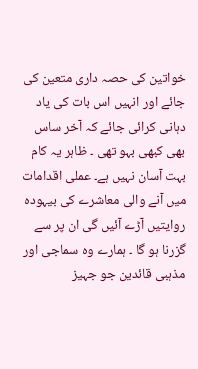خواتین کی حصہ داری متعین کی جائے اور انہیں اس بات کی یاد دہانی کرائی جائے کہ آخر ساس بھی کبھی بہو تھی ۔ ظاہر یہ کام بہت آسان نہیں ہے۔ عملی اقدامات میں آنے والی معاشرے کی بیہودہ روایتیں آڑے آئیں گی ان پر سے گزرنا ہو گا ۔ ہمارے وہ سماجی اور مذہبی قائدین جو جہیز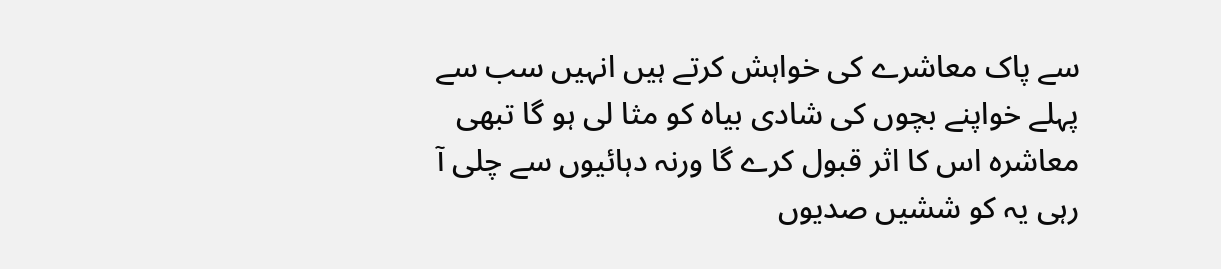سے پاک معاشرے کی خواہش کرتے ہیں انہیں سب سے پہلے خواپنے بچوں کی شادی بیاہ کو مثا لی ہو گا تبھی معاشرہ اس کا اثر قبول کرے گا ورنہ دہائیوں سے چلی آ رہی یہ کو ششیں صدیوں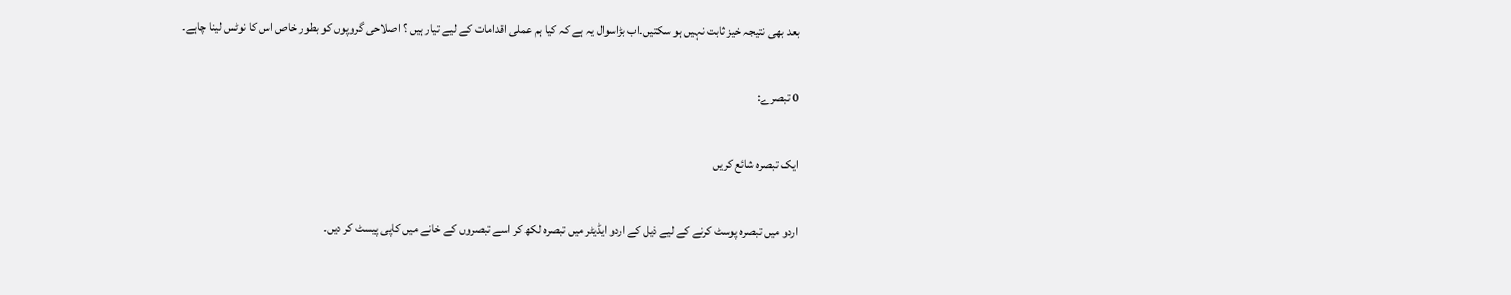بعد بھی نتیجہ خیز ثابت نہیں ہو سکتیں۔اب بڑاسوال یہ ہے کہ کیا ہم عملی اقدامات کے لیے تیار ہیں ؟ اصلاحی گروپوں کو بطور خاص اس کا نوٹس لینا چاہے۔

0 تبصرے:

ایک تبصرہ شائع کریں

اردو میں تبصرہ پوسٹ کرنے کے لیے ذیل کے اردو ایڈیٹر میں تبصرہ لکھ کر اسے تبصروں کے خانے میں کاپی پیسٹ کر دیں۔